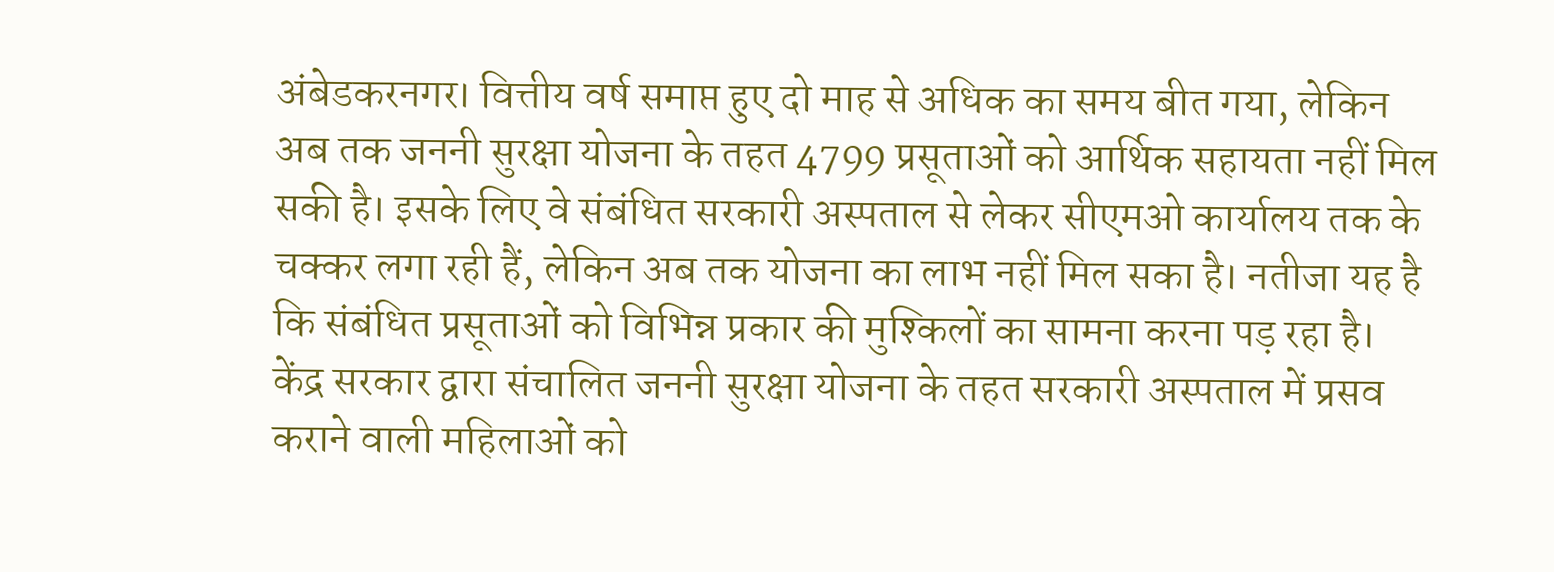अंबेडकरनगर। वित्तीय वर्ष समाप्त हुए दो माह से अधिक का समय बीत गया, लेकिन अब तक जननी सुरक्षा योजना के तहत 4799 प्रसूताओं को आर्थिक सहायता नहीं मिल सकी है। इसके लिए वे संबंधित सरकारी अस्पताल से लेकर सीएमओ कार्यालय तक के चक्कर लगा रही हैं, लेकिन अब तक योजना का लाभ नहीं मिल सका है। नतीजा यह है कि संबंधित प्रसूताओं को विभिन्न प्रकार की मुश्किलों का सामना करना पड़ रहा है।
केंद्र सरकार द्वारा संचालित जननी सुरक्षा योजना के तहत सरकारी अस्पताल में प्रसव कराने वाली महिलाओं को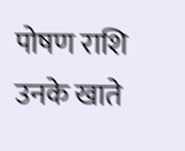पोषण राशि उनके खाते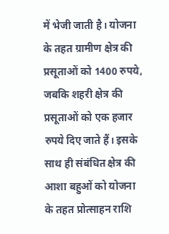में भेजी जाती है। योजना के तहत ग्रामीण क्षेत्र की प्रसूताओं को 1400 रुपये, जबकि शहरी क्षेत्र की प्रसूताओं को एक हजार रुपये दिए जाते हैं। इसके साथ ही संबंधित क्षेत्र की आशा बहुओं को योजना के तहत प्रोत्साहन राशि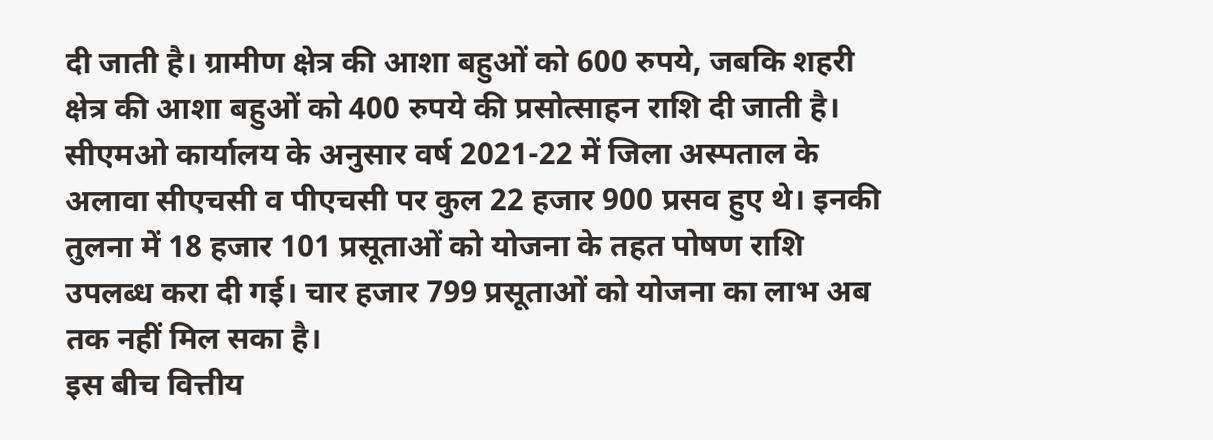दी जाती है। ग्रामीण क्षेत्र की आशा बहुओं को 600 रुपये, जबकि शहरी क्षेत्र की आशा बहुओं को 400 रुपये की प्रसोत्साहन राशि दी जाती है। सीएमओ कार्यालय के अनुसार वर्ष 2021-22 में जिला अस्पताल के अलावा सीएचसी व पीएचसी पर कुल 22 हजार 900 प्रसव हुए थे। इनकी तुलना में 18 हजार 101 प्रसूताओं को योजना के तहत पोषण राशि उपलब्ध करा दी गई। चार हजार 799 प्रसूताओं को योजना का लाभ अब तक नहीं मिल सका है।
इस बीच वित्तीय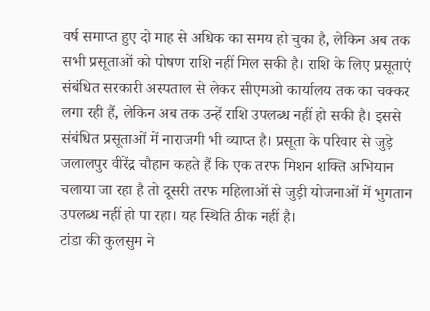वर्ष समाप्त हुए दो माह से अधिक का समय हो चुका है, लेकिन अब तक सभी प्रसूताओं को पोषण राशि नहीं मिल सकी है। राशि के लिए प्रसूताएं संबंधित सरकारी अस्पताल से लेकर सीएमओ कार्यालय तक का चक्कर लगा रही हैं, लेकिन अब तक उन्हें राशि उपलब्ध नहीं हो सकी है। इससे संबंधित प्रसूताओं में नाराजगी भी व्याप्त है। प्रसूता के परिवार से जुड़े जलालपुर वीरेंद्र चौहान कहते हैं कि एक तरफ मिशन शक्ति अभियान चलाया जा रहा है तो दूसरी तरफ महिलाओं से जुड़ी योजनाओं में भुगतान उपलब्ध नहीं हो पा रहा। यह स्थिति ठीक नहीं है।
टांडा की कुलसुम ने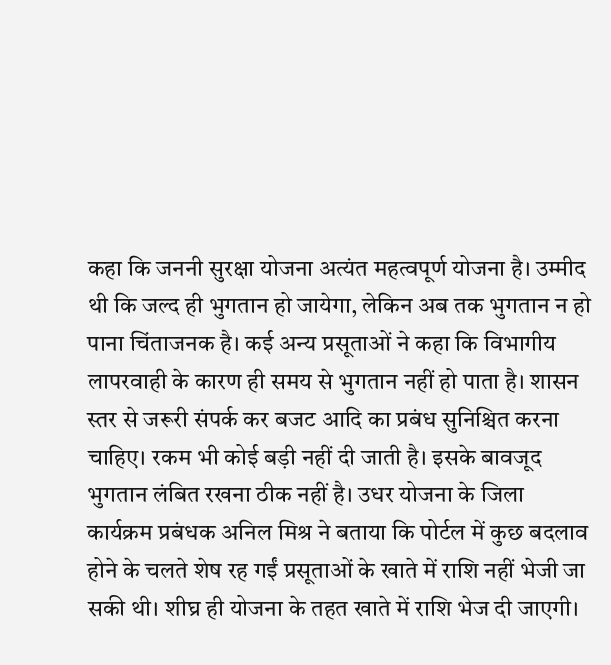कहा कि जननी सुरक्षा योजना अत्यंत महत्वपूर्ण योजना है। उम्मीद थी कि जल्द ही भुगतान हो जायेगा, लेकिन अब तक भुगतान न हो पाना चिंताजनक है। कई अन्य प्रसूताओं ने कहा कि विभागीय लापरवाही के कारण ही समय से भुगतान नहीं हो पाता है। शासन स्तर से जरूरी संपर्क कर बजट आदि का प्रबंध सुनिश्चित करना चाहिए। रकम भी कोई बड़ी नहीं दी जाती है। इसके बावजूद भुगतान लंबित रखना ठीक नहीं है। उधर योजना के जिला कार्यक्रम प्रबंधक अनिल मिश्र ने बताया कि पोर्टल में कुछ बदलाव होने के चलते शेष रह गईं प्रसूताओं के खाते में राशि नहीं भेजी जा सकी थी। शीघ्र ही योजना के तहत खाते में राशि भेज दी जाएगी।